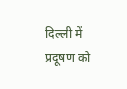दिल्ली में प्रदूषण को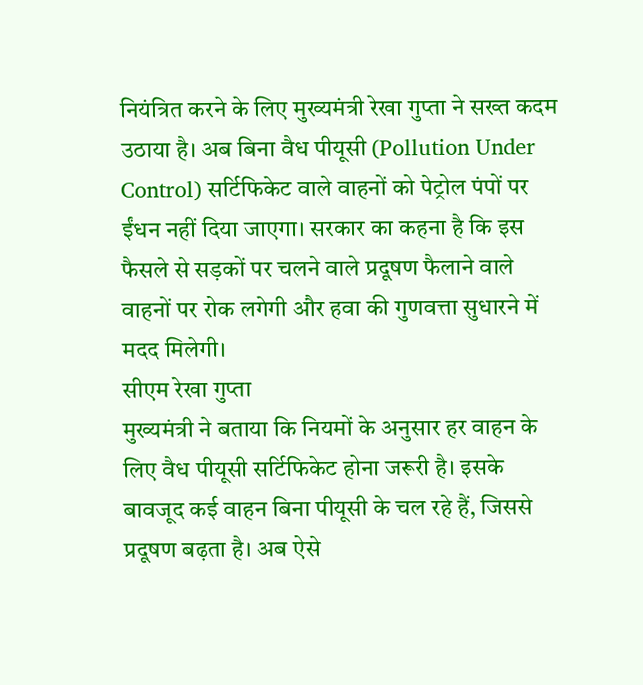नियंत्रित करने के लिए मुख्यमंत्री रेखा गुप्ता ने सख्त कदम उठाया है। अब बिना वैध पीयूसी (Pollution Under Control) सर्टिफिकेट वाले वाहनों को पेट्रोल पंपों पर ईंधन नहीं दिया जाएगा। सरकार का कहना है कि इस फैसले से सड़कों पर चलने वाले प्रदूषण फैलाने वाले वाहनों पर रोक लगेगी और हवा की गुणवत्ता सुधारने में मदद मिलेगी।
सीएम रेखा गुप्ता
मुख्यमंत्री ने बताया कि नियमों के अनुसार हर वाहन के लिए वैध पीयूसी सर्टिफिकेट होना जरूरी है। इसके बावजूद कई वाहन बिना पीयूसी के चल रहे हैं, जिससे प्रदूषण बढ़ता है। अब ऐसे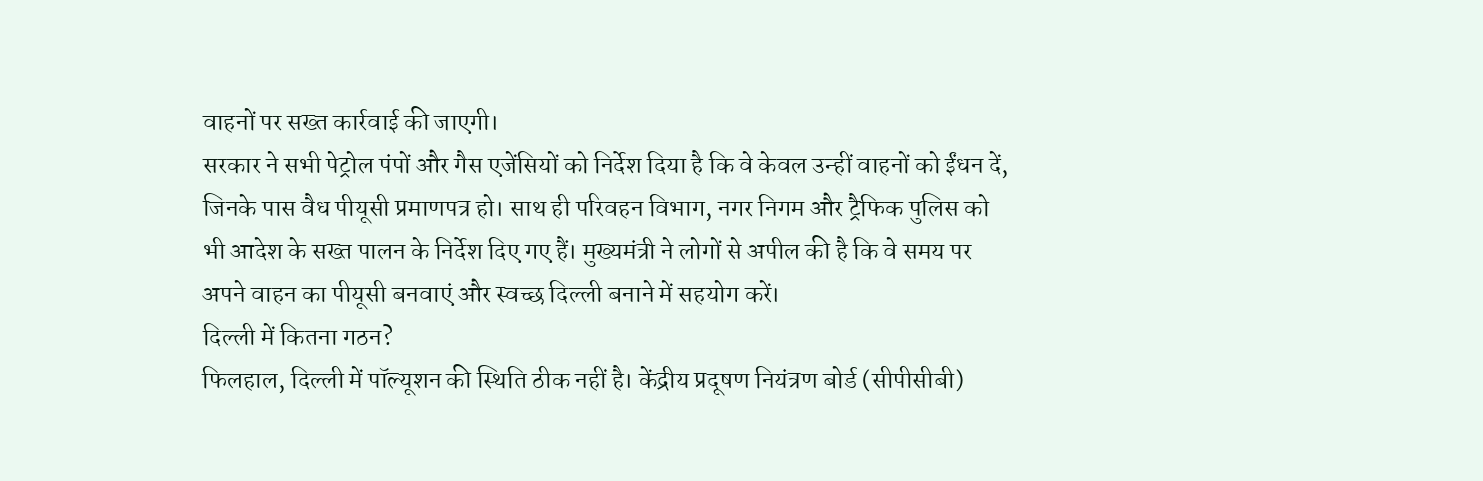वाहनों पर सख्त कार्रवाई की जाएगी।
सरकार ने सभी पेट्रोल पंपों और गैस एजेंसियों को निर्देश दिया है कि वे केवल उन्हीं वाहनों को ईंधन दें, जिनके पास वैध पीयूसी प्रमाणपत्र हो। साथ ही परिवहन विभाग, नगर निगम और ट्रैफिक पुलिस को भी आदेश के सख्त पालन के निर्देश दिए गए हैं। मुख्यमंत्री ने लोगों से अपील की है कि वे समय पर अपने वाहन का पीयूसी बनवाएं और स्वच्छ दिल्ली बनाने में सहयोग करें।
दिल्ली में कितना गठन?
फिलहाल, दिल्ली में पॉल्यूशन की स्थिति ठीक नहीं है। केंद्रीय प्रदूषण नियंत्रण बोर्ड (सीपीसीबी)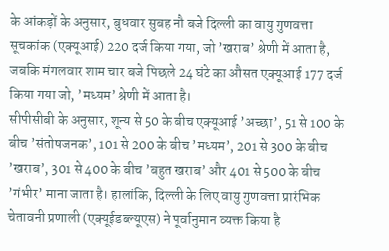के आंकड़ों के अनुसार, बुधवार सुबह नौ बजे दिल्ली का वायु गुणवत्ता सूचकांक (एक्यूआई) 220 दर्ज किया गया, जो ’खराब’ श्रेणी में आता है, जबकि मंगलवार शाम चार बजे पिछले 24 घंटे का औसत एक्यूआई 177 दर्ज किया गया जो, ’मध्यम’ श्रेणी में आता है।
सीपीसीबी के अनुसार, शून्य से 50 के बीच एक्यूआई ’अच्छा’, 51 से 100 के बीच ’संतोषजनक’, 101 से 200 के बीच ’मध्यम’, 201 से 300 के बीच ’खराब’, 301 से 400 के बीच ’बहुत खराब’ और 401 से 500 के बीच ’गंभीर’ माना जाता है। हालांकि, दिल्ली के लिए वायु गुणवत्ता प्रारंभिक चेतावनी प्रणाली (एक्यूईडब्ल्यूएस) ने पूर्वानुमान व्यक्त किया है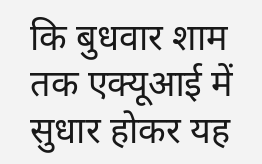कि बुधवार शाम तक एक्यूआई में सुधार होकर यह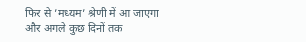फिर से ’मध्यम’ श्रेणी में आ जाएगा और अगले कुछ दिनों तक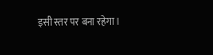इसी स्तर पर बना रहेगा।